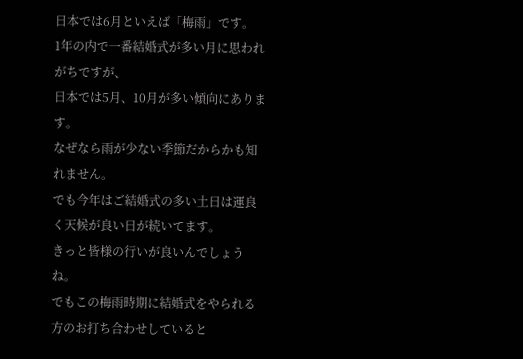日本では6月といえば「梅雨」です。
1年の内で一番結婚式が多い月に思われがちですが、
日本では5月、10月が多い傾向にあります。
なぜなら雨が少ない季節だからかも知れません。
でも今年はご結婚式の多い土日は運良く天候が良い日が続いてます。
きっと皆様の行いが良いんでしょうね。
でもこの梅雨時期に結婚式をやられる方のお打ち合わせしていると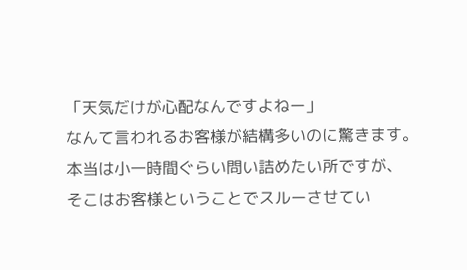「天気だけが心配なんですよねー」
なんて言われるお客様が結構多いのに驚きます。
本当は小一時間ぐらい問い詰めたい所ですが、
そこはお客様ということでスルーさせてい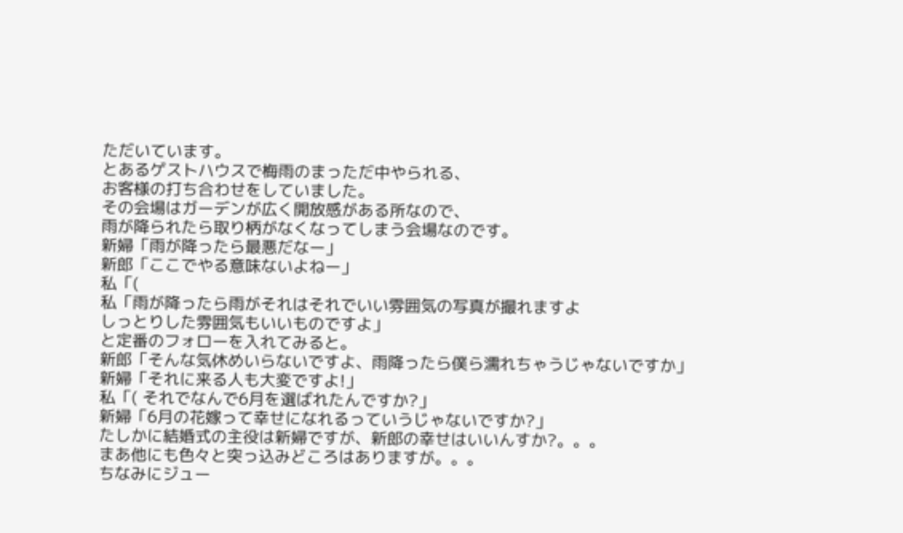ただいています。
とあるゲストハウスで梅雨のまっただ中やられる、
お客様の打ち合わせをしていました。
その会場はガーデンが広く開放感がある所なので、
雨が降られたら取り柄がなくなってしまう会場なのです。
新婦「雨が降ったら最悪だなー」
新郎「ここでやる意味ないよねー」
私「(
私「雨が降ったら雨がそれはそれでいい雰囲気の写真が撮れますよ
しっとりした雰囲気もいいものですよ」
と定番のフォローを入れてみると。
新郎「そんな気休めいらないですよ、雨降ったら僕ら濡れちゃうじゃないですか」
新婦「それに来る人も大変ですよ!」
私「( それでなんで6月を選ばれたんですか?」
新婦「6月の花嫁って幸せになれるっていうじゃないですか?」
たしかに結婚式の主役は新婦ですが、新郎の幸せはいいんすか?。。。
まあ他にも色々と突っ込みどころはありますが。。。
ちなみにジュー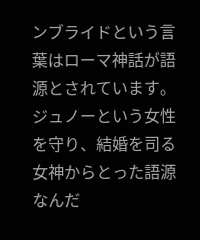ンブライドという言葉はローマ神話が語源とされています。
ジュノーという女性を守り、結婚を司る女神からとった語源なんだ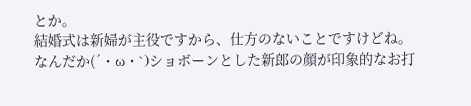とか。
結婚式は新婦が主役ですから、仕方のないことですけどね。
なんだか(´・ω・`)ショボーンとした新郎の顔が印象的なお打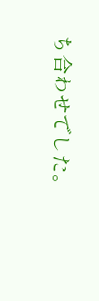ち合わせでした。